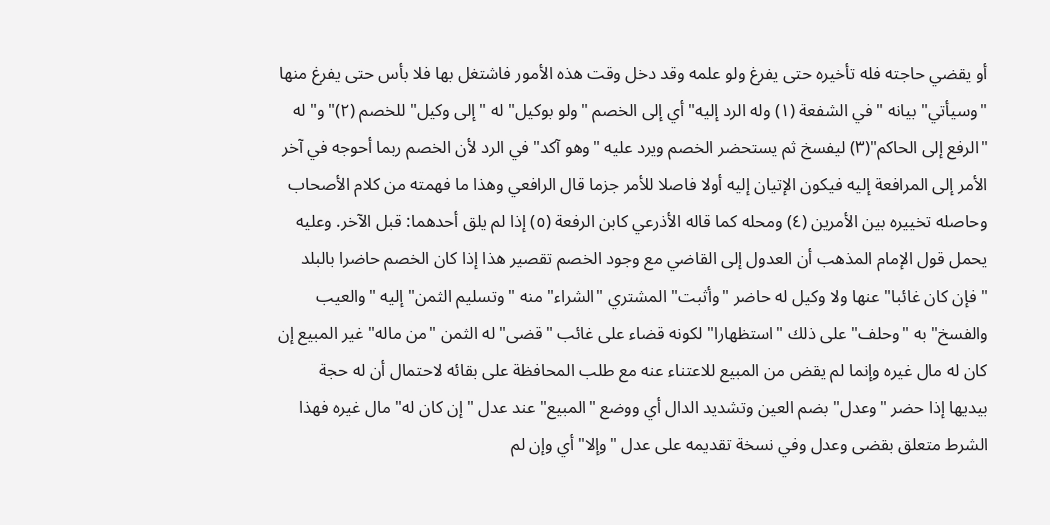أو يقضي حاجته فله تأخيره حتى يفرغ ولو علمه وقد دخل وقت هذه الأمور فاشتغل بها فلا بأس حتى يفرغ منها "وسيأتي" بيانه "في الشفعة (١) وله الرد إليه" أي إلى الخصم "ولو بوكيل" له "إلى وكيل" للخصم (٢)"و" له "الرفع إلى الحاكم"(٣) ليفسخ ثم يستحضر الخصم ويرد عليه "وهو آكد" في الرد لأن الخصم ربما أحوجه في آخر الأمر إلى المرافعة إليه فيكون الإتيان إليه أولا فاصلا للأمر جزما قال الرافعي وهذا ما فهمته من كلام الأصحاب وحاصله تخييره بين الأمرين (٤) ومحله كما قاله الأذرعي كابن الرفعة (٥) إذا لم يلق أحدهما: قبل الآخر. وعليه يحمل قول الإمام المذهب أن العدول إلى القاضي مع وجود الخصم تقصير هذا إذا كان الخصم حاضرا بالبلد "فإن كان غائبا" عنها ولا وكيل له حاضر "وأثبت" المشتري "الشراء" منه "وتسليم الثمن" إليه "والعيب والفسخ" به "وحلف" على ذلك "استظهارا" لكونه قضاء على غائب "قضى" له الثمن "من ماله" غير المبيع إن كان له مال غيره وإنما لم يقض من المبيع للاعتناء عنه مع طلب المحافظة على بقائه لاحتمال أن له حجة بيديها إذا حضر "وعدل" بضم العين وتشديد الدال أي ووضع "المبيع" عند عدل "إن كان له" مال غيره فهذا الشرط متعلق بقضى وعدل وفي نسخة تقديمه على عدل "وإلا" أي وإن لم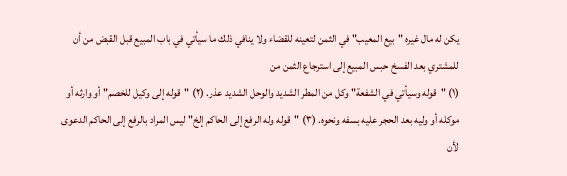يكن له مال غيره "بيع المعيب" في الثمن لتعينه للقضاء ولا ينافي ذلك ما سيأتي في باب المبيع قبل القبض من أن للمشتري بعد الفسخ حبس المبيع إلى استرجاع الثمن من
(١) "قوله وسيأتي في الشفعة" وكل من المطر الشديد والوحل الشديد عذر. (٢) "قوله إلى وكيل للخصم" أو وارثه أو موكله أو وليه بعد الحجر عليه بسفه ونحوه. (٣) "قوله وله الرفع إلى الحاكم إلخ" ليس المراد بالرفع إلى الحاكم الدعوى لأن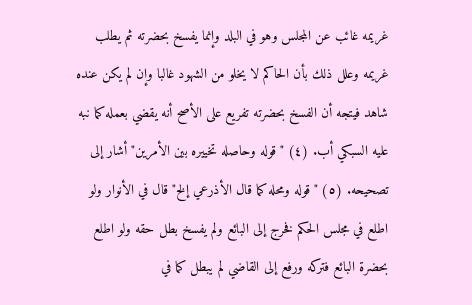غريمه غائب عن المجلس وهو في البلد وإنما يفسخ بحضرته ثم يطلب غريمه وعلل ذلك بأن الحاكم لا يخلو من الشهود غالبا وإن لم يكن عنده شاهد فيتجه أن الفسخ بحضرته تفريع على الأصح أنه يقضي بعمله كما نبه عليه السبكي أب. (٤) "قوله وحاصله تخييره بين الأمرين" أشار إلى تصحيحه. (٥) "قوله ومحله كما قال الأذرعي إلخ" قال في الأنوار ولو اطلع في مجلس الحكم فخرج إلى البائع ولم يفسخ بطل حقه ولو اطلع بحضرة البائع فتركه ورفع إلى القاضي لم يبطل كما في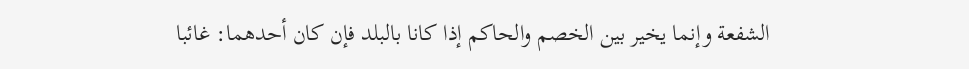الشفعة وإنما يخير بين الخصم والحاكم إذا كانا بالبلد فإن كان أحدهما: غائبا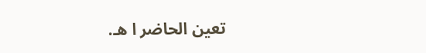تعين الحاضر ا هـ.